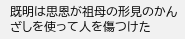既明は思恩が祖母の形見のかんざしを使って人を傷つけた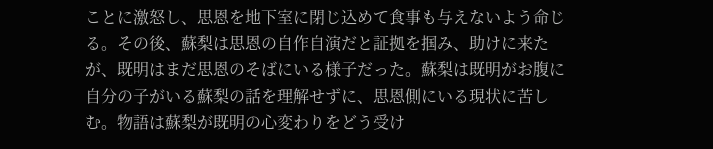ことに激怒し、思恩を地下室に閉じ込めて食事も与えないよう命じる。その後、蘇梨は思恩の自作自演だと証拠を掴み、助けに来たが、既明はまだ思恩のそばにいる様子だった。蘇梨は既明がお腹に自分の子がいる蘇梨の話を理解せずに、思恩側にいる現状に苦しむ。物語は蘇梨が既明の心変わりをどう受け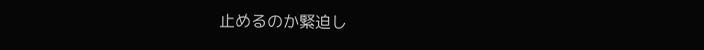止めるのか緊迫し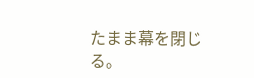たまま幕を閉じる。